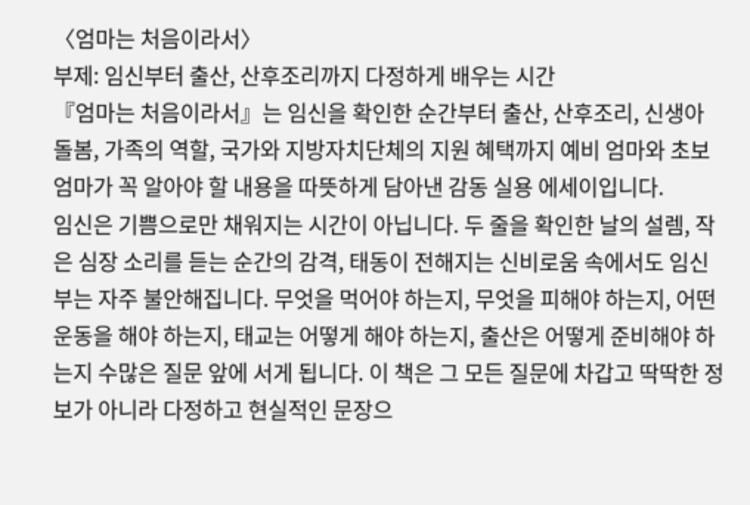〈엄마는 처음이라서〉
부제: 임신부터 출산, 산후조리까지 다정하게 배우는 시간
『엄마는 처음이라서』는 임신을 확인한 순간부터 출산, 산후조리, 신생아 돌봄, 가족의 역할, 국가와 지방자치단체의 지원 혜택까지 예비 엄마와 초보 엄마가 꼭 알아야 할 내용을 따뜻하게 담아낸 감동 실용 에세이입니다.
임신은 기쁨으로만 채워지는 시간이 아닙니다. 두 줄을 확인한 날의 설렘, 작은 심장 소리를 듣는 순간의 감격, 태동이 전해지는 신비로움 속에서도 임신부는 자주 불안해집니다. 무엇을 먹어야 하는지, 무엇을 피해야 하는지, 어떤 운동을 해야 하는지, 태교는 어떻게 해야 하는지, 출산은 어떻게 준비해야 하는지 수많은 질문 앞에 서게 됩니다. 이 책은 그 모든 질문에 차갑고 딱딱한 정보가 아니라 다정하고 현실적인 문장으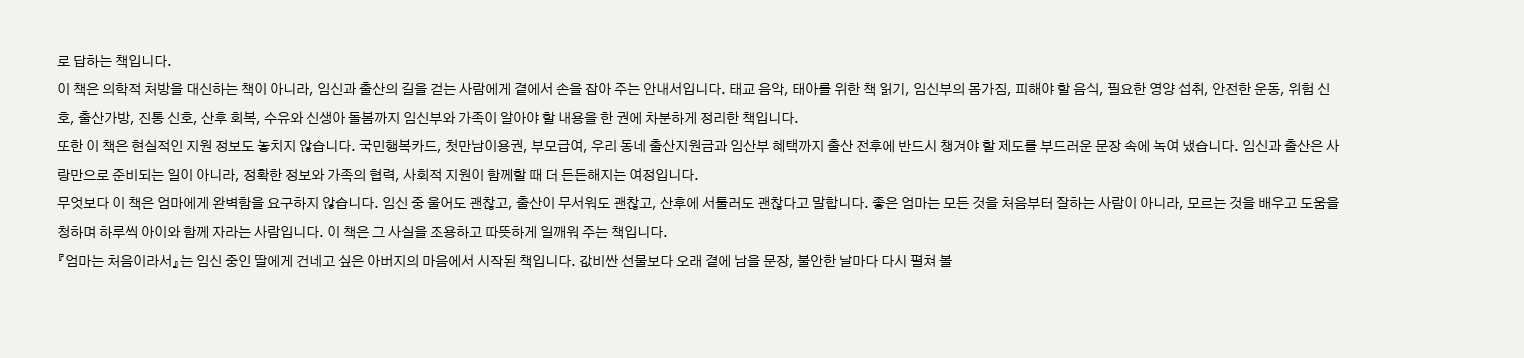로 답하는 책입니다.
이 책은 의학적 처방을 대신하는 책이 아니라, 임신과 출산의 길을 걷는 사람에게 곁에서 손을 잡아 주는 안내서입니다. 태교 음악, 태아를 위한 책 읽기, 임신부의 몸가짐, 피해야 할 음식, 필요한 영양 섭취, 안전한 운동, 위험 신호, 출산가방, 진통 신호, 산후 회복, 수유와 신생아 돌봄까지 임신부와 가족이 알아야 할 내용을 한 권에 차분하게 정리한 책입니다.
또한 이 책은 현실적인 지원 정보도 놓치지 않습니다. 국민행복카드, 첫만남이용권, 부모급여, 우리 동네 출산지원금과 임산부 혜택까지 출산 전후에 반드시 챙겨야 할 제도를 부드러운 문장 속에 녹여 냈습니다. 임신과 출산은 사랑만으로 준비되는 일이 아니라, 정확한 정보와 가족의 협력, 사회적 지원이 함께할 때 더 든든해지는 여정입니다.
무엇보다 이 책은 엄마에게 완벽함을 요구하지 않습니다. 임신 중 울어도 괜찮고, 출산이 무서워도 괜찮고, 산후에 서툴러도 괜찮다고 말합니다. 좋은 엄마는 모든 것을 처음부터 잘하는 사람이 아니라, 모르는 것을 배우고 도움을 청하며 하루씩 아이와 함께 자라는 사람입니다. 이 책은 그 사실을 조용하고 따뜻하게 일깨워 주는 책입니다.
『엄마는 처음이라서』는 임신 중인 딸에게 건네고 싶은 아버지의 마음에서 시작된 책입니다. 값비싼 선물보다 오래 곁에 남을 문장, 불안한 날마다 다시 펼쳐 볼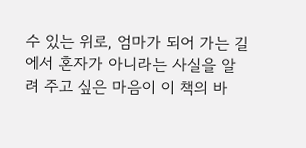수 있는 위로, 엄마가 되어 가는 길에서 혼자가 아니라는 사실을 알려 주고 싶은 마음이 이 책의 바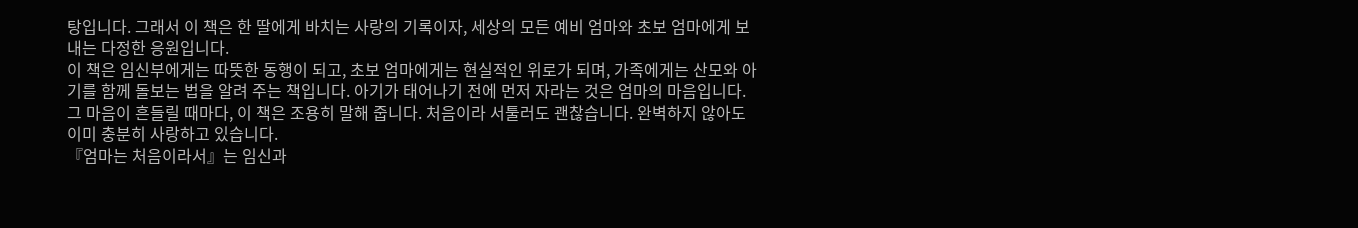탕입니다. 그래서 이 책은 한 딸에게 바치는 사랑의 기록이자, 세상의 모든 예비 엄마와 초보 엄마에게 보내는 다정한 응원입니다.
이 책은 임신부에게는 따뜻한 동행이 되고, 초보 엄마에게는 현실적인 위로가 되며, 가족에게는 산모와 아기를 함께 돌보는 법을 알려 주는 책입니다. 아기가 태어나기 전에 먼저 자라는 것은 엄마의 마음입니다. 그 마음이 흔들릴 때마다, 이 책은 조용히 말해 줍니다. 처음이라 서툴러도 괜찮습니다. 완벽하지 않아도 이미 충분히 사랑하고 있습니다.
『엄마는 처음이라서』는 임신과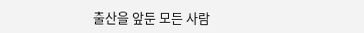출산을 앞둔 모든 사람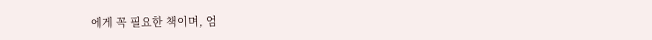에게 꼭 필요한 책이며, 엄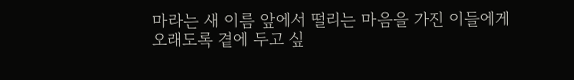마라는 새 이름 앞에서 떨리는 마음을 가진 이들에게 오래도록 곁에 두고 싶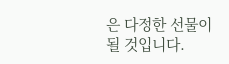은 다정한 선물이 될 것입니다.